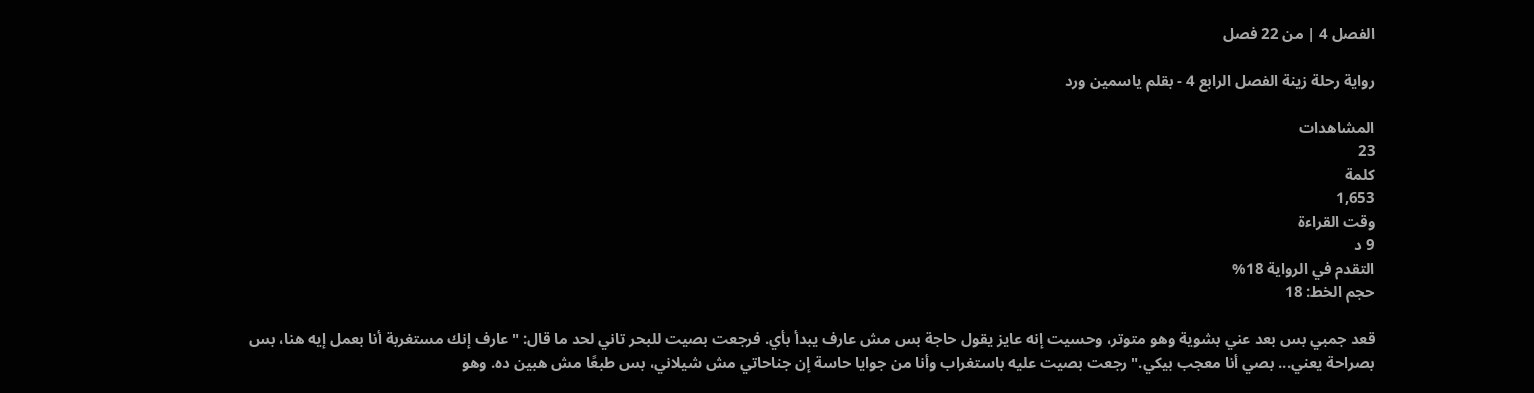الفصل 4 | من 22 فصل

رواية رحلة زينة الفصل الرابع 4 - بقلم ياسمين ورد

المشاهدات
23
كلمة
1,653
وقت القراءة
9 د
التقدم في الرواية 18%
حجم الخط: 18

قعد جمبي بس بعد عني بشوية وهو متوتر، وحسيت إنه عايز يقول حاجة بس مش عارف يبدأ بأي. فرجعت بصيت للبحر تاني لحد ما قال: "عارف إنك مستغربة أنا بعمل إيه هنا، بس بصراحة يعني... بصي أنا معجب بيكي." رجعت بصيت عليه باستغراب وأنا من جوايا حاسة إن جناحاتي مش شيلاني، بس طبعًا مش هبين ده. وهو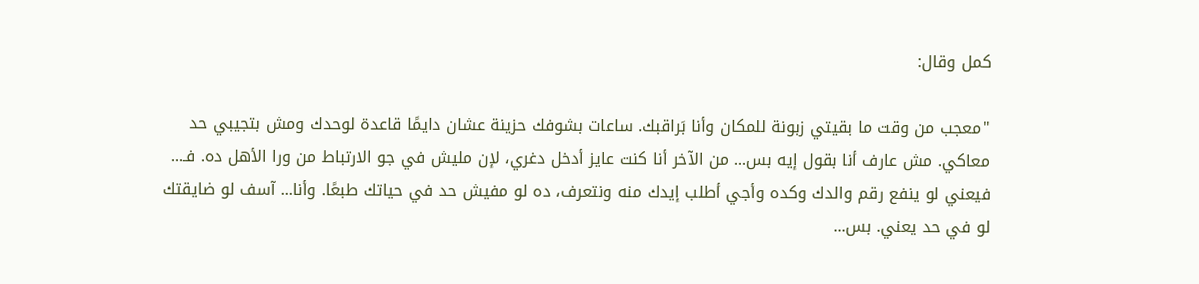كمل وقال:

"معجب من وقت ما بقيتي زبونة للمكان وأنا بَراقبك. ساعات بشوفك حزينة عشان دايمًا قاعدة لوحدك ومش بتجيبي حد معاكي. مش عارف أنا بقول إيه بس... من الآخر أنا كنت عايز أدخل دغري، لإن مليش في جو الارتباط من ورا الأهل ده. فـ... فيعني لو ينفع رقم والدك وكده وأجي أطلب إيدك منه ونتعرف، ده لو مفيش حد في حياتك طبعًا. وأنا... آسف لو ضايقتك لو في حد يعني. بس...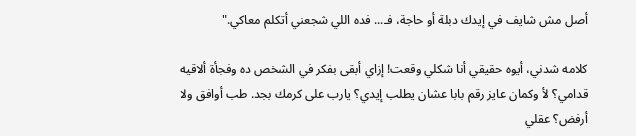أصل مش شايف في إيدك دبلة أو حاجة، فـ... فده اللي شجعني أتكلم معاكي."

كلامه شدني، أيوه حقيقي أنا شكلي وقعت! إزاي أبقى بفكر في الشخص ده وفجأة ألاقيه قدامي؟ لأ وكمان عايز رقم بابا عشان يطلب إيدي؟ يارب على كرمك بجد. طب أوافق ولا أرفض؟ عقلي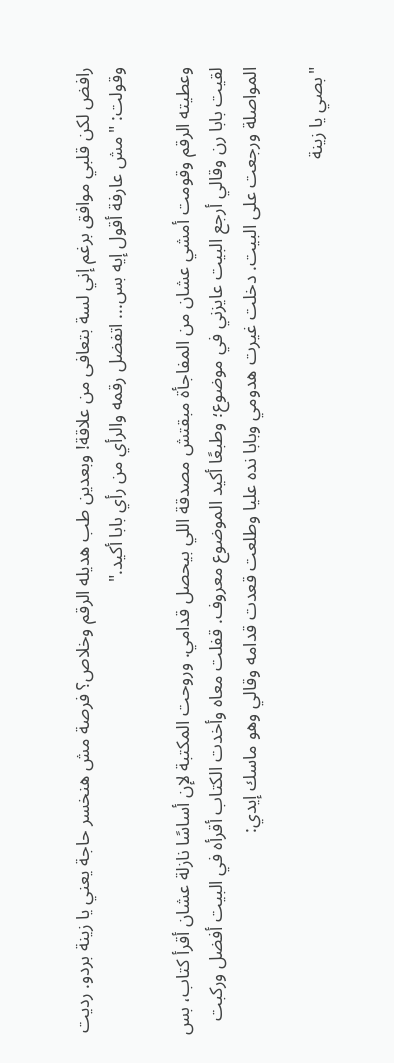رافض لكن قلبي موافق برغم إني لسة بتعافى من علاقة! وبعدين طب هديله الرقم وخلاص؟ فرصة مش هنخسر حاجة يعني يا زينة بردو. رديت وقولت: "مش عارفة أقول إيه بس... اتفضل رقمه والرأي من رأي بابا أكيد."

وعطيته الرقم وقومت أمشي عشان من المفاجأة مبقتش مصدقة اللي بيحصل قدامي. وروحت المكتبة لإن أساسًا نازلة عشان أقرأ كتاب، بس لقيت بابا رن وقالي أرجع البيت عايزني في موضوع؛ وطبعًا أكيد الموضوع معروف. قفلت معاه وأخدت الكتاب أقرأه في البيت أفضل وركبت المواصلة ورجعت على البيت. دخلت غيرت هدومي وبابا نده عليا وطلعت قعدت قدامه وقالي وهو ماسك إيدي:

"بصي يا زينة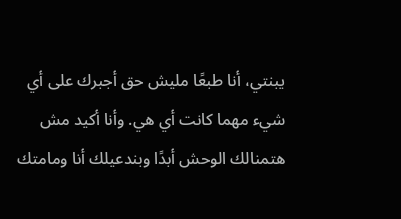يبنتي، أنا طبعًا مليش حق أجبرك على أي شيء مهما كانت أي هي. وأنا أكيد مش هتمنالك الوحش أبدًا وبندعيلك أنا ومامتك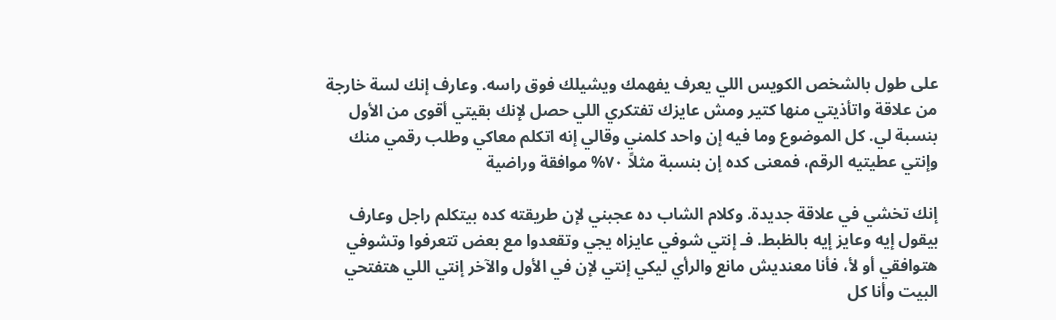على طول بالشخص الكويس اللي يعرف يفهمك ويشيلك فوق راسه. وعارف إنك لسة خارجة من علاقة واتأذيتي منها كتير ومش عايزك تفتكري اللي حصل لإنك بقيتي أقوى من الأول بنسبة لي. كل الموضوع وما فيه إن واحد كلمني وقالي إنه اتكلم معاكي وطلب رقمي منك وإنتي عطيتيه الرقم، فمعنى كده إن بنسبة مثلاً ٧٠% موافقة وراضية

إنك تخشي في علاقة جديدة. وكلام الشاب ده عجبني لإن طريقته كده بيتكلم راجل وعارف بيقول إيه وعايز إيه بالظبط. فـ إنتي شوفي عايزاه يجي وتقعدوا مع بعض تتعرفوا وتشوفي هتوافقي أو لأ، فأنا معنديش مانع والرأي ليكي إنتي لإن في الأول والآخر إنتي اللي هتفتحي البيت وأنا كل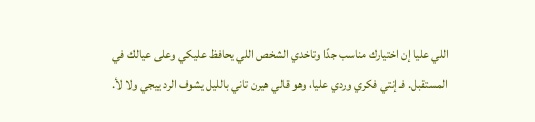اللي عليا إن اختيارك مناسب جدًا وتاخدي الشخص اللي يحافظ عليكي وعلى عيالك في المستقبل. فـ إنتي فكري وردي عليا، وهو قالي هيرن تاني بالليل يشوف الرد ييجي ولا لأ.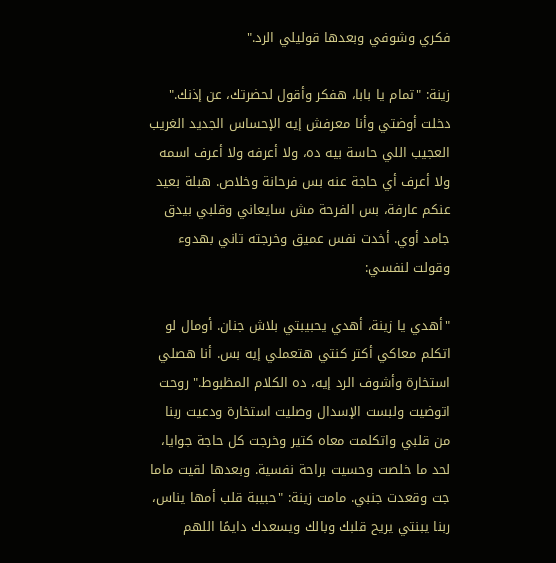فكري وشوفي وبعدها قوليلي الرد."

زينة: "تمام يا بابا، هفكر وأقول لحضرتك، عن إذنك." دخلت أوضتي وأنا معرفش إيه الإحساس الجديد الغريب العجيب اللي حاسة بيه ده، ولا أعرفه ولا أعرف اسمه ولا أعرف أي حاجة عنه بس فرحانة وخلاص. هبلة بعيد عنكم عارفة، بس الفرحة مش سايعاني وقلبي بيدق جامد أوي. أخدت نفس عميق وخرجته تاني بهدوء وقولت لنفسي:

"أهدي يا زينة، أهدي يحبيبتي بلاش جنان. أومال لو اتكلم معاكي أكتر كنتي هتعملي إيه بس. أنا هصلي استخارة وأشوف الرد إيه، ده الكلام المظبوط." روحت اتوضيت ولبست الإسدال وصليت استخارة ودعيت ربنا من قلبي واتكلمت معاه كتير وخرجت كل حاجة جوايا، لحد ما خلصت وحسيت براحة نفسية. وبعدها لقيت ماما جت وقعدت جنبي. مامت زينة: "حبيبة قلب أمها يناس، ربنا يبنتي يريح قلبك وبالك ويسعدك دايمًا اللهم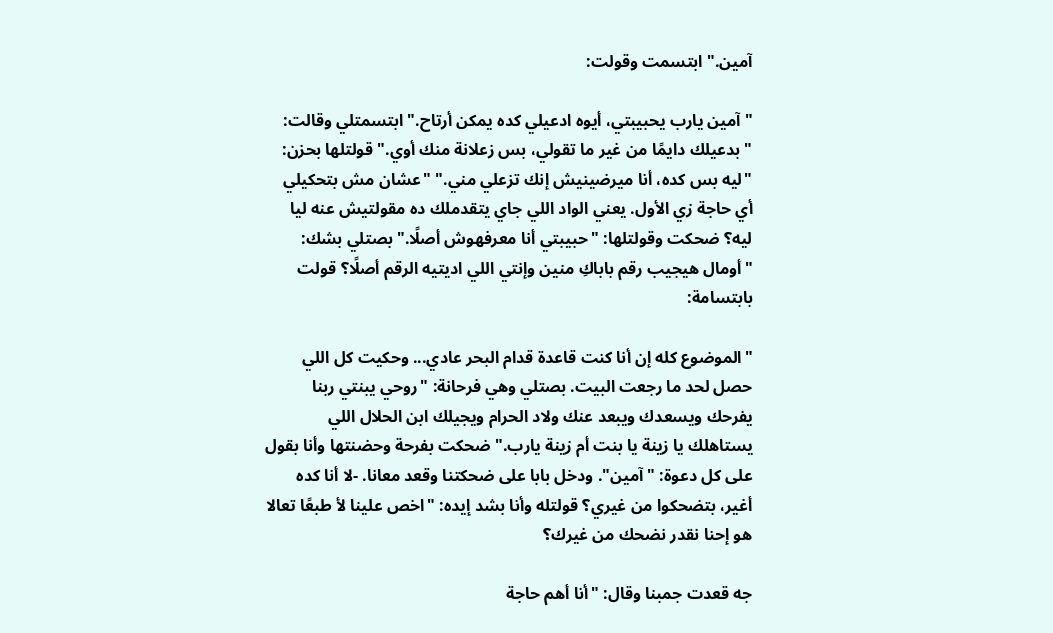آمين." ابتسمت وقولت:

"آمين يارب يحبيبتي، أيوه ادعيلي كده يمكن أرتاح." ابتسمتلي وقالت: "بدعيلك دايمًا من غير ما تقولي، بس زعلانة منك أوي." قولتلها بحزن: "ليه بس كده، أنا ميرضينيش إنك تزعلي مني." "عشان مش بتحكيلي أي حاجة زي الأول. يعني الواد اللي جاي يتقدملك ده مقولتيش عنه ليا ليه؟ ضحكت وقولتلها: "حبيبتي أنا معرفهوش أصلًا." بصتلي بشك: "أومال هيجيب رقم باباكِ منين وإنتي اللي اديتيه الرقم أصلًا؟ قولت بابتسامة:

"الموضوع كله إن أنا كنت قاعدة قدام البحر عادي... وحكيت كل اللي حصل لحد ما رجعت البيت. بصتلي وهي فرحانة: "روحي يبنتي ربنا يفرحك ويسعدك ويبعد عنك ولاد الحرام ويجيلك ابن الحلال اللي يستاهلك يا زينة يا بنت أم زينة يارب." ضحكت بفرحة وحضنتها وأنا بقول على كل دعوة: "آمين". ودخل بابا على ضحكتنا وقعد معانا. -لا أنا كده أغير، بتضحكوا من غيري؟ قولتله وأنا بشد إيده: "اخص علينا لأ طبعًا تعالا هو إحنا نقدر نضحك من غيرك؟

جه قعدت جمبنا وقال: "أنا أهم حاجة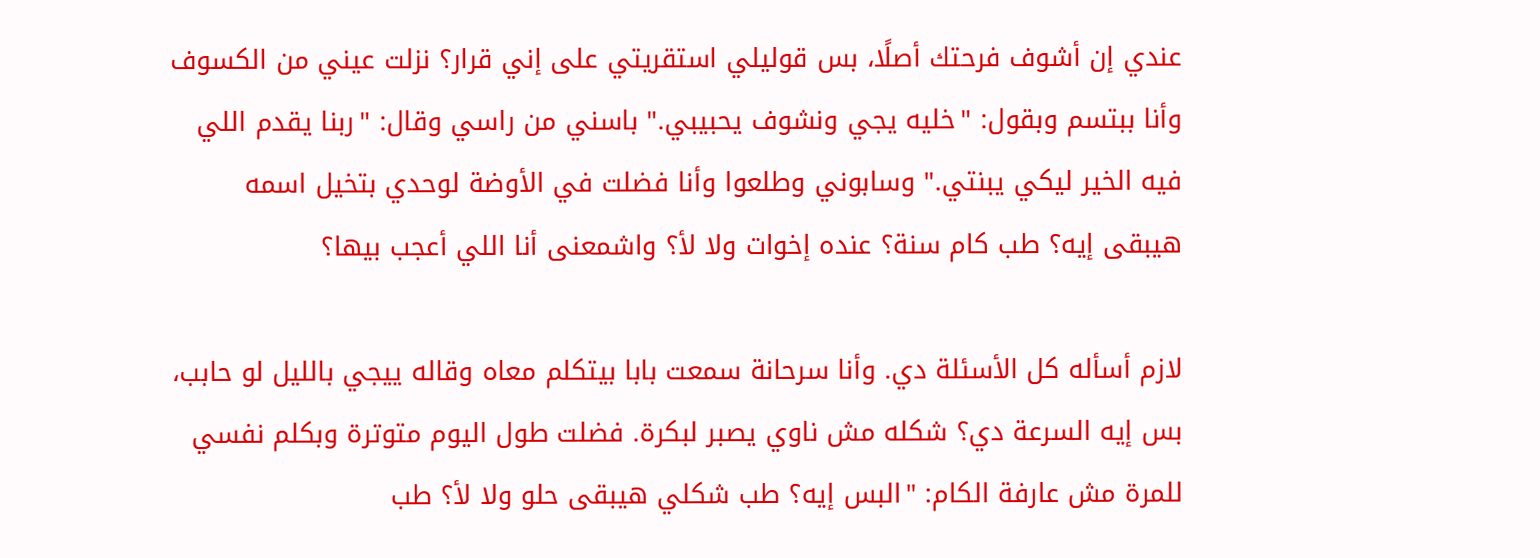عندي إن أشوف فرحتك أصلًا، بس قوليلي استقريتي على إني قرار؟ نزلت عيني من الكسوف وأنا ببتسم وبقول: "خليه يجي ونشوف يحبيبي." باسني من راسي وقال: "ربنا يقدم اللي فيه الخير ليكي يبنتي." وسابوني وطلعوا وأنا فضلت في الأوضة لوحدي بتخيل اسمه هيبقى إيه؟ طب كام سنة؟ عنده إخوات ولا لأ؟ واشمعنى أنا اللي أعجب بيها؟

لازم أسأله كل الأسئلة دي. وأنا سرحانة سمعت بابا بيتكلم معاه وقاله ييجي بالليل لو حابب، بس إيه السرعة دي؟ شكله مش ناوي يصبر لبكرة. فضلت طول اليوم متوترة وبكلم نفسي للمرة مش عارفة الكام: "البس إيه؟ طب شكلي هيبقى حلو ولا لأ؟ طب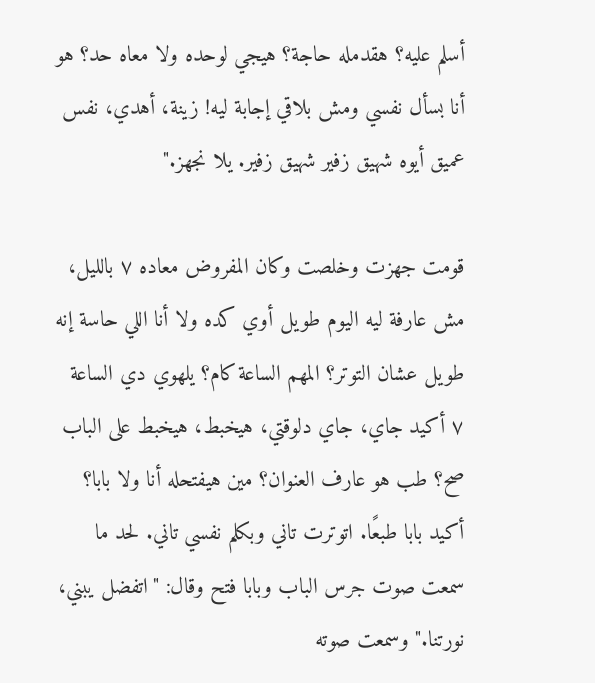أسلم عليه؟ هقدمله حاجة؟ هيجي لوحده ولا معاه حد؟ هو أنا بسأل نفسي ومش بلاقي إجابة ليه! زينة، أهدي، نفس عميق أيوه شهيق زفير شهيق زفير. يلا نجهز."

قومت جهزت وخلصت وكان المفروض معاده ٧ بالليل، مش عارفة ليه اليوم طويل أوي كده ولا أنا اللي حاسة إنه طويل عشان التوتر؟ المهم الساعة كام؟ يلهوي دي الساعة ٧ أكيد جاي، جاي دلوقتي، هيخبط، هيخبط على الباب صح؟ طب هو عارف العنوان؟ مين هيفتحله أنا ولا بابا؟ أكيد بابا طبعًا. اتوترت تاني وبكلم نفسي تاني. لحد ما سمعت صوت جرس الباب وبابا فتح وقال: "اتفضل يبني، نورتنا." وسمعت صوته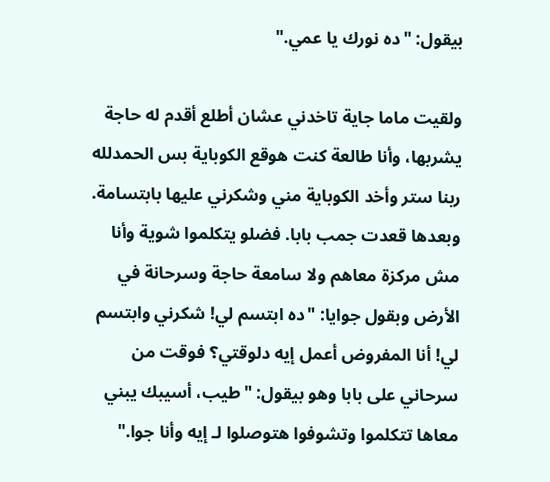بيقول: "ده نورك يا عمي."

ولقيت ماما جاية تاخدني عشان أطلع أقدم له حاجة يشربها، وأنا طالعة كنت هوقع الكوباية بس الحمدلله ربنا ستر وأخد الكوباية مني وشكرني عليها بابتسامة. وبعدها قعدت جمب بابا. فضلو يتكلموا شوية وأنا مش مركزة معاهم ولا سامعة حاجة وسرحانة في الأرض وبقول جوايا: "ده ابتسم لي! شكرني وابتسم لي! أنا المفروض أعمل إيه دلوقتي؟ فوقت من سرحاني على بابا وهو بيقول: "طيب، أسيبك يبني معاها تتكلموا وتشوفوا هتوصلوا لـ إيه وأنا جوا."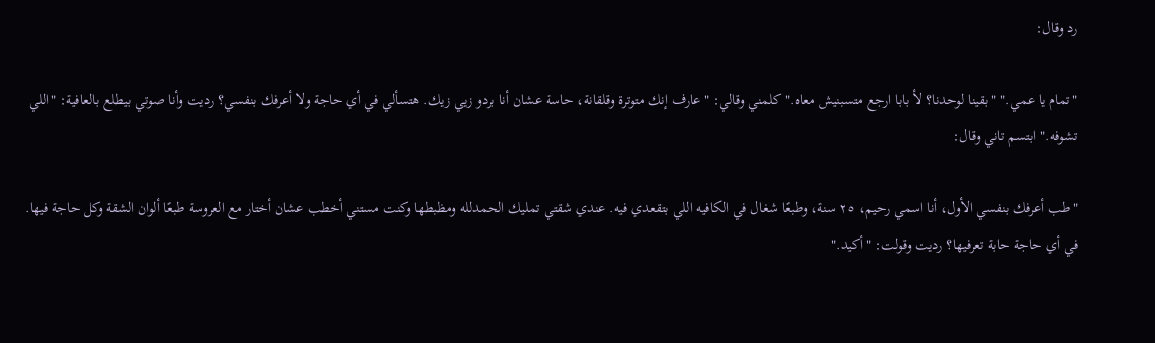رد وقال:

"تمام يا عمي." "بقينا لوحدنا؟ لأ بابا ارجع متسبنيش معاه." كلمني وقالي: "عارف إنك متوترة وقلقانة، حاسة عشان أنا بردو زيي زيك. هتسألي في أي حاجة ولا أعرفك بنفسي؟ رديت وأنا صوتي بيطلع بالعافية: "اللي تشوفه." ابتسم تاني وقال:

"طب أعرفك بنفسي الأول، أنا اسمي رحيم، ٢٥ سنة، وطبعًا شغال في الكافيه اللي بتقعدي فيه. عندي شقتي تمليك الحمدلله ومظبطها وكنت مستني أخطب عشان أختار مع العروسة طبعًا ألوان الشقة وكل حاجة فيها. في أي حاجة حابة تعرفيها؟ رديت وقولت: "أكيد."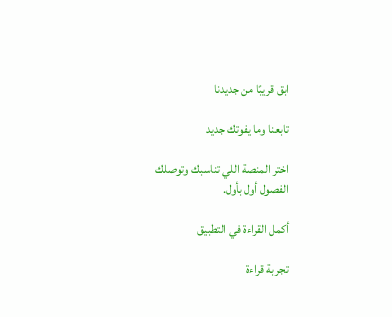ابق قريبًا من جديدنا

تابعنا وما يفوتك جديد

اختر المنصة اللي تناسبك وتوصلك الفصول أول بأول.

أكمل القراءة في التطبيق

تجربة قراءة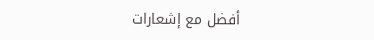أفضل مع إشعارات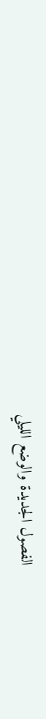الفصول الجديدة والوضع الليلي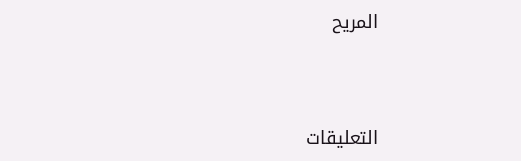المريح



التعليقات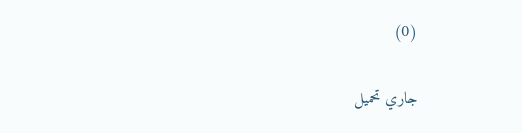(0)

جاري تحميل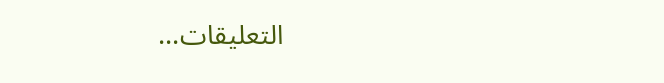التعليقات...